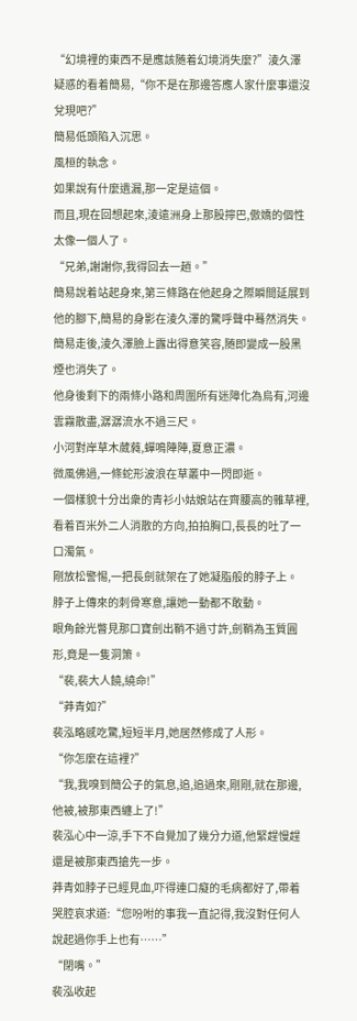“幻境裡的東西不是應該随着幻境消失麼?”淩久澤疑惑的看着簡易,“你不是在那邊答應人家什麼事還沒兌現吧?”
簡易低頭陷入沉思。
風桓的執念。
如果說有什麼遺漏,那一定是這個。
而且,現在回想起來,淩遠洲身上那股擰巴,傲嬌的個性太像一個人了。
“兄弟,謝謝你,我得回去一趟。”
簡易說着站起身來,第三條路在他起身之際瞬間延展到他的腳下,簡易的身影在淩久澤的驚呼聲中蓦然消失。
簡易走後,淩久澤臉上露出得意笑容,随即變成一股黑煙也消失了。
他身後剩下的兩條小路和周圍所有迷障化為烏有,河邊雲霧散盡,潺潺流水不過三尺。
小河對岸草木葳蕤,蟬鳴陣陣,夏意正濃。
微風佛過,一條蛇形波浪在草叢中一閃即逝。
一個樣貌十分出衆的青衫小姑娘站在齊腰高的雜草裡,看着百米外二人消散的方向,拍拍胸口,長長的吐了一口濁氣。
剛放松警惕,一把長劍就架在了她凝脂般的脖子上。
脖子上傳來的刺骨寒意,讓她一動都不敢動。
眼角餘光瞥見那口寶劍出鞘不過寸許,劍鞘為玉質圓形,竟是一隻洞箫。
“裴,裴大人饒,繞命!”
“莽青如?”
裴泓略感吃驚,短短半月,她居然修成了人形。
“你怎麼在這裡?”
“我,我嗅到簡公子的氣息,追,追過來,剛剛,就在那邊,他被,被那東西纏上了!”
裴泓心中一涼,手下不自覺加了幾分力道,他緊趕慢趕還是被那東西搶先一步。
莽青如脖子已經見血,吓得連口癡的毛病都好了,帶着哭腔哀求道:“您吩咐的事我一直記得,我沒對任何人說起過你手上也有……”
“閉嘴。”
裴泓收起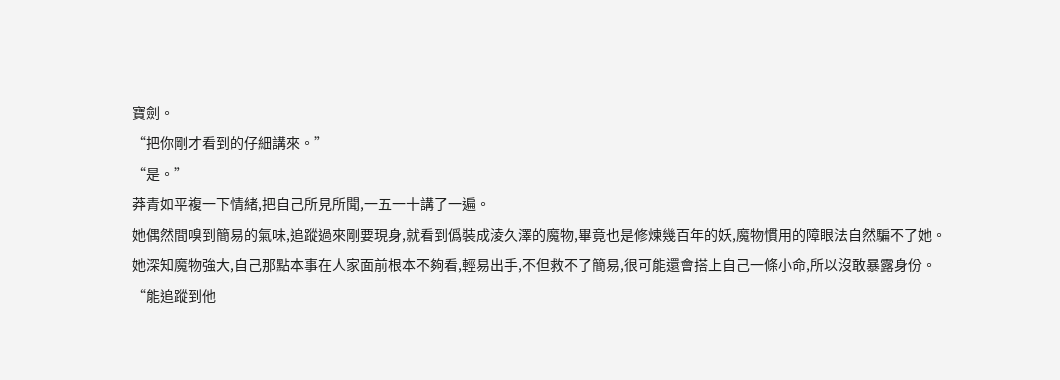寶劍。
“把你剛才看到的仔細講來。”
“是。”
莽青如平複一下情緒,把自己所見所聞,一五一十講了一遍。
她偶然間嗅到簡易的氣味,追蹤過來剛要現身,就看到僞裝成淩久澤的魔物,畢竟也是修煉幾百年的妖,魔物慣用的障眼法自然騙不了她。
她深知魔物強大,自己那點本事在人家面前根本不夠看,輕易出手,不但救不了簡易,很可能還會搭上自己一條小命,所以沒敢暴露身份。
“能追蹤到他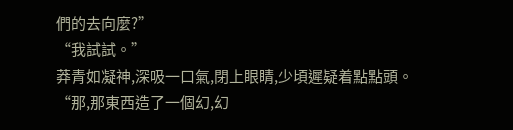們的去向麼?”
“我試試。”
莽青如凝神,深吸一口氣,閉上眼睛,少頃遲疑着點點頭。
“那,那東西造了一個幻,幻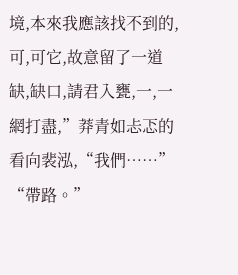境,本來我應該找不到的,可,可它,故意留了一道缺,缺口,請君入甕,一,一網打盡,”莽青如忐忑的看向裴泓,“我們……”
“帶路。”